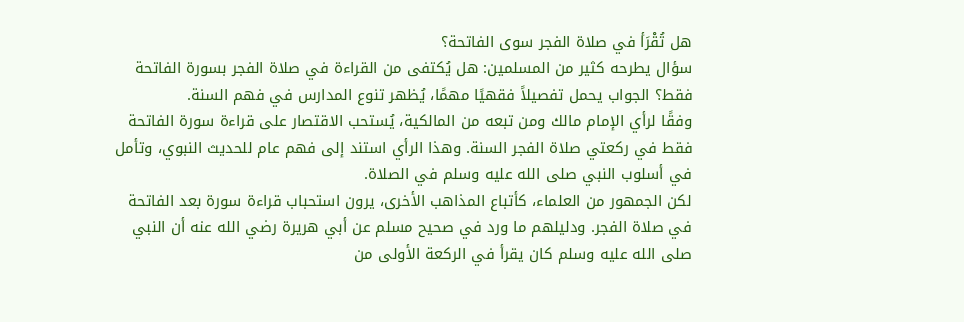هل تُقْرَأ في صلاة الفجر سوى الفاتحة؟
سؤال يطرحه كثير من المسلمين: هل يُكتفى من القراءة في صلاة الفجر بسورة الفاتحة فقط؟ الجواب يحمل تفصيلاً فقهيًا مهمًا، يُظهر تنوع المدارس في فهم السنة.
وفقًا لرأي الإمام مالك ومن تبعه من المالكية، يُستحب الاقتصار على قراءة سورة الفاتحة فقط في ركعتي صلاة الفجر السنة. وهذا الرأي استند إلى فهم عام للحديث النبوي، وتأمل في أسلوب النبي صلى الله عليه وسلم في الصلاة.
لكن الجمهور من العلماء، كأتباع المذاهب الأخرى، يرون استحباب قراءة سورة بعد الفاتحة في صلاة الفجر. ودليلهم ما ورد في صحيح مسلم عن أبي هريرة رضي الله عنه أن النبي صلى الله عليه وسلم كان يقرأ في الركعة الأولى من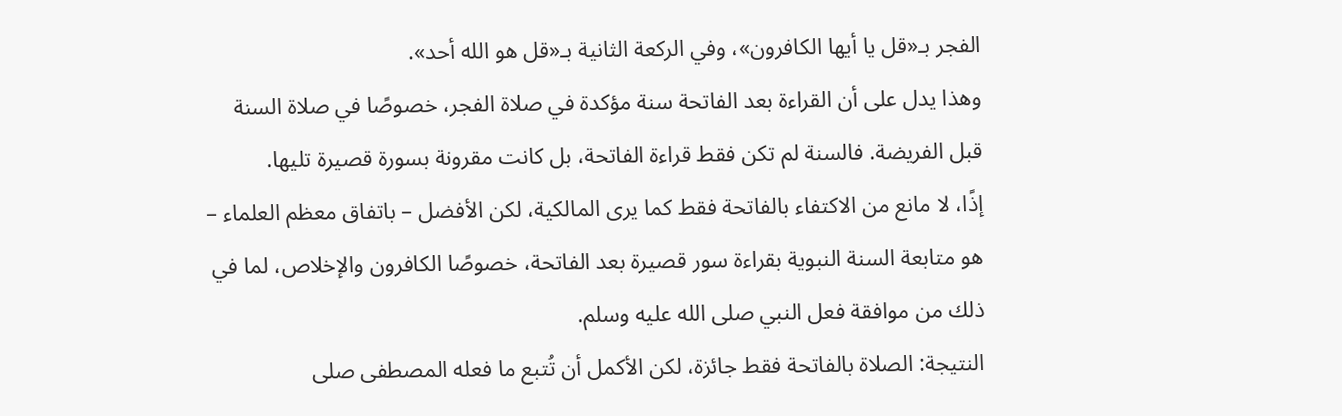الفجر بـ«قل يا أيها الكافرون»، وفي الركعة الثانية بـ«قل هو الله أحد».
وهذا يدل على أن القراءة بعد الفاتحة سنة مؤكدة في صلاة الفجر، خصوصًا في صلاة السنة قبل الفريضة. فالسنة لم تكن فقط قراءة الفاتحة، بل كانت مقرونة بسورة قصيرة تليها.
إذًا، لا مانع من الاكتفاء بالفاتحة فقط كما يرى المالكية، لكن الأفضل – باتفاق معظم العلماء – هو متابعة السنة النبوية بقراءة سور قصيرة بعد الفاتحة، خصوصًا الكافرون والإخلاص، لما في ذلك من موافقة فعل النبي صلى الله عليه وسلم.
النتيجة: الصلاة بالفاتحة فقط جائزة، لكن الأكمل أن تُتبع ما فعله المصطفى صلى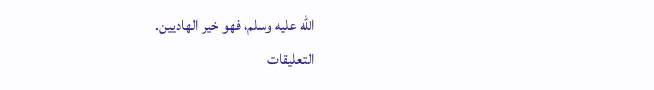الله عليه وسلم، فهو خير الهاديين.
التعليقات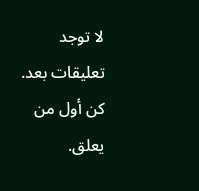لا توجد تعليقات بعد. كن أول من يعلق.